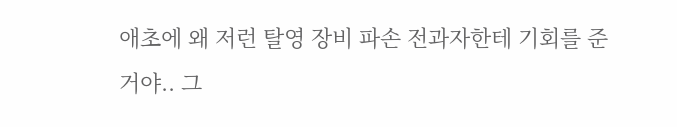애초에 왜 저런 탈영 장비 파손 전과자한테 기회를 준거야.. 그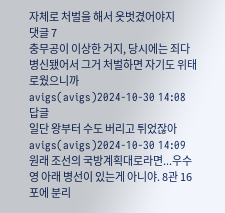자체로 처벌을 해서 옷벗겼어야지
댓글 7
충무공이 이상한 거지, 당시에는 죄다 병신됐어서 그거 처벌하면 자기도 위태로웠으니까
avigs(avigs)2024-10-30 14:08
답글
일단 왕부터 수도 버리고 튀었잖아
avigs(avigs)2024-10-30 14:09
원래 조선의 국방계획대로라면...우수영 아래 병선이 있는게 아니야. 8관 16포에 분리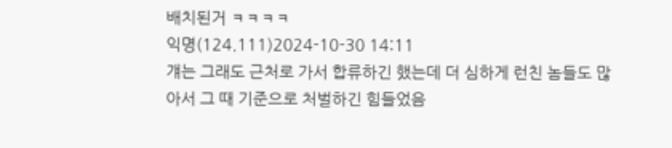배치된거 ㅋㅋㅋㅋ
익명(124.111)2024-10-30 14:11
걔는 그래도 근처로 가서 합류하긴 했는데 더 심하게 런친 놈들도 많아서 그 때 기준으로 처벌하긴 힘들었음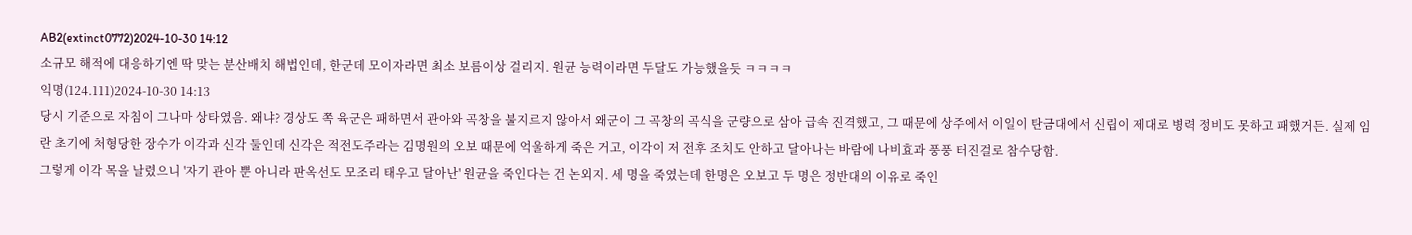AB2(extinct0772)2024-10-30 14:12
소규모 해적에 대응하기엔 딱 맞는 분산배치 해법인데, 한군데 모이자라면 최소 보름이상 걸리지. 원균 능력이라면 두달도 가능했을듯 ㅋㅋㅋㅋ
익명(124.111)2024-10-30 14:13
당시 기준으로 자침이 그나마 상타였음. 왜냐? 경상도 쪽 육군은 패하면서 관아와 곡창을 불지르지 않아서 왜군이 그 곡창의 곡식을 군량으로 삼아 급속 진격했고, 그 때문에 상주에서 이일이 탄금대에서 신립이 제대로 병력 정비도 못하고 패했거든. 실제 임란 초기에 처형당한 장수가 이각과 신각 둘인데 신각은 적전도주라는 김명원의 오보 때문에 억울하게 죽은 거고, 이각이 저 전후 조치도 안하고 달아나는 바람에 나비효과 풍풍 터진걸로 참수당함.
그렇게 이각 목을 날렸으니 '자기 관아 뿐 아니라 판옥선도 모조리 태우고 달아난' 원균을 죽인다는 건 논외지. 세 명을 죽였는데 한명은 오보고 두 명은 정반대의 이유로 죽인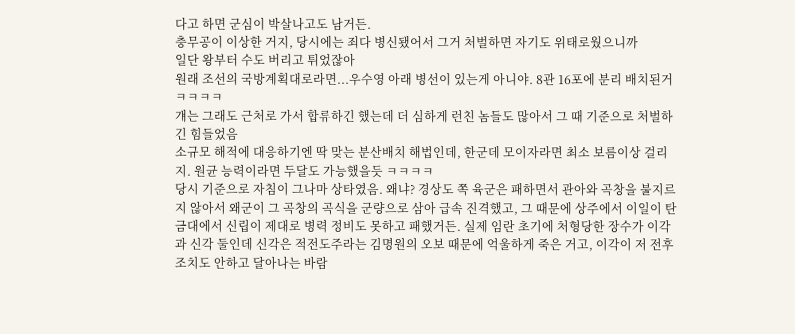다고 하면 군심이 박살나고도 남거든.
충무공이 이상한 거지, 당시에는 죄다 병신됐어서 그거 처벌하면 자기도 위태로웠으니까
일단 왕부터 수도 버리고 튀었잖아
원래 조선의 국방계획대로라면...우수영 아래 병선이 있는게 아니야. 8관 16포에 분리 배치된거 ㅋㅋㅋㅋ
걔는 그래도 근처로 가서 합류하긴 했는데 더 심하게 런친 놈들도 많아서 그 때 기준으로 처벌하긴 힘들었음
소규모 해적에 대응하기엔 딱 맞는 분산배치 해법인데, 한군데 모이자라면 최소 보름이상 걸리지. 원균 능력이라면 두달도 가능했을듯 ㅋㅋㅋㅋ
당시 기준으로 자침이 그나마 상타였음. 왜냐? 경상도 쪽 육군은 패하면서 관아와 곡창을 불지르지 않아서 왜군이 그 곡창의 곡식을 군량으로 삼아 급속 진격했고, 그 때문에 상주에서 이일이 탄금대에서 신립이 제대로 병력 정비도 못하고 패했거든. 실제 임란 초기에 처형당한 장수가 이각과 신각 둘인데 신각은 적전도주라는 김명원의 오보 때문에 억울하게 죽은 거고, 이각이 저 전후 조치도 안하고 달아나는 바람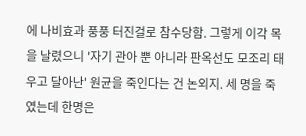에 나비효과 풍풍 터진걸로 참수당함. 그렇게 이각 목을 날렸으니 '자기 관아 뿐 아니라 판옥선도 모조리 태우고 달아난' 원균을 죽인다는 건 논외지. 세 명을 죽였는데 한명은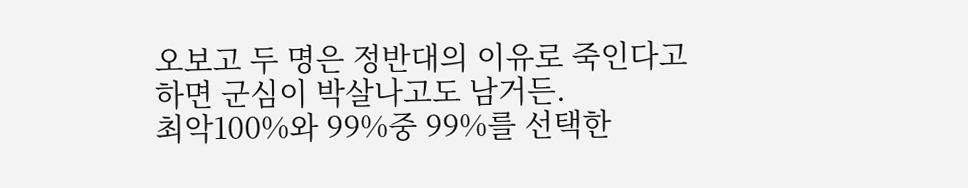오보고 두 명은 정반대의 이유로 죽인다고 하면 군심이 박살나고도 남거든.
최악100%와 99%중 99%를 선택한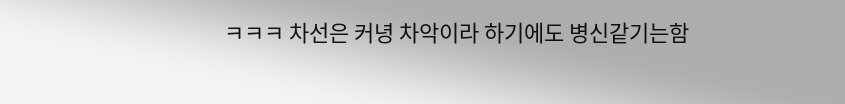ㅋㅋㅋ 차선은 커녕 차악이라 하기에도 병신같기는함